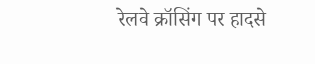रेलवे क्रॉसिंग पर हादसे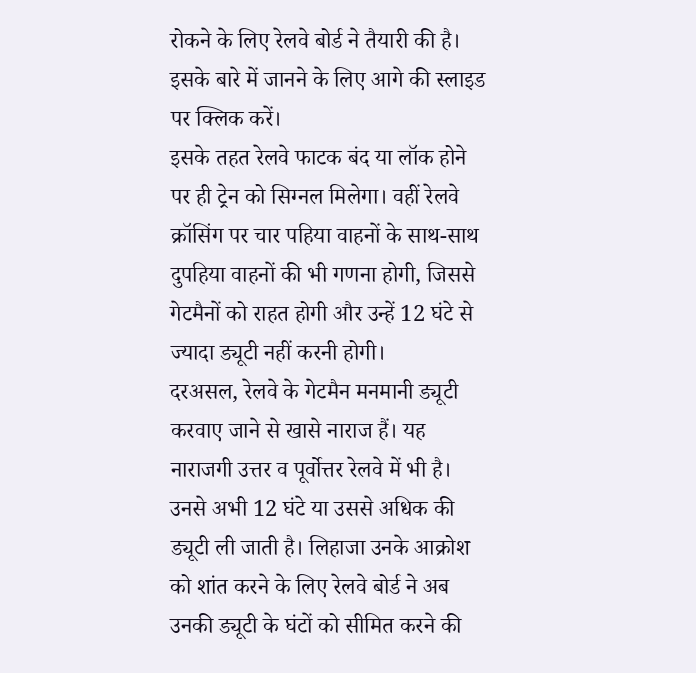रोकने के लिए रेलवे बोर्ड ने तैयारी की है। इसके बारे में जानने के लिए आगे की स्लाइड पर क्लिक करें।
इसके तहत रेलवे फाटक बंद या लॉक होने पर ही ट्रेन को सिग्नल मिलेगा। वहीं रेलवे क्रॉसिंग पर चार पहिया वाहनों के साथ-साथ दुपहिया वाहनों की भी गणना होगी, जिससे गेटमैनों को राहत होगी और उन्हें 12 घंटे से ज्यादा ड्यूटी नहीं करनी होगी।
दरअसल, रेलवे के गेटमैन मनमानी ड्यूटी करवाए जाने से खासे नाराज हैं। यह नाराजगी उत्तर व पूर्वोत्तर रेलवे में भी है। उनसे अभी 12 घंटे या उससे अधिक की ड्यूटी ली जाती है। लिहाजा उनके आक्रोश को शांत करने के लिए रेलवे बोर्ड ने अब उनकी ड्यूटी के घंटों को सीमित करने की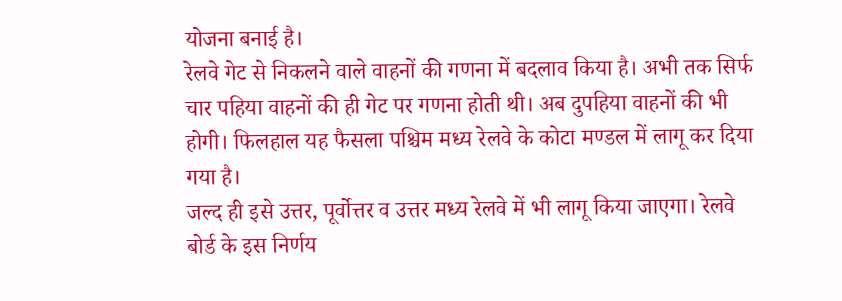योजना बनाई है।
रेलवे गेट से निकलने वाले वाहनों की गणना में बदलाव किया है। अभी तक सिर्फ चार पहिया वाहनों की ही गेट पर गणना होती थी। अब दुपहिया वाहनों की भी होगी। फिलहाल यह फैसला पश्चिम मध्य रेलवे के कोटा मण्डल में लागू कर दिया गया है।
जल्द ही इसे उत्तर, पूर्वोत्तर व उत्तर मध्य रेलवे में भी लागू किया जाएगा। रेलवे बोर्ड के इस निर्णय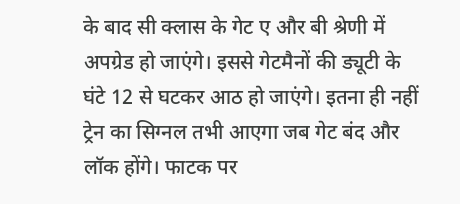के बाद सी क्लास के गेट ए और बी श्रेणी में अपग्रेड हो जाएंगे। इससे गेटमैनों की ड्यूटी के घंटे 12 से घटकर आठ हो जाएंगे। इतना ही नहीं ट्रेन का सिग्नल तभी आएगा जब गेट बंद और लॉक होंगे। फाटक पर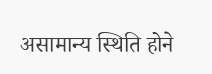असामान्य स्थिति होने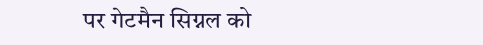पर गेटमैन सिग्नल को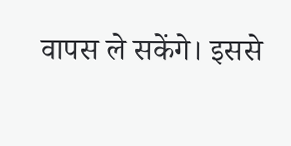वापस ले सकेंगे। इससे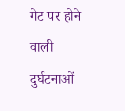गेट पर होने वाली दुर्घटनाओं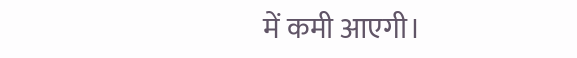में कमी आएगी।